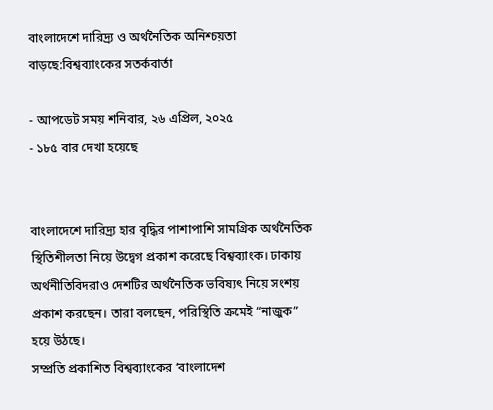বাংলাদেশে দারিদ্র্য ও অর্থনৈতিক অনিশ্চয়তা বাড়ছে:বিশ্বব্যাংকের সতর্কবার্তা

- আপডেট সময় শনিবার, ২৬ এপ্রিল, ২০২৫
- ১৮৫ বার দেখা হয়েছে


বাংলাদেশে দারিদ্র্য হার বৃদ্ধির পাশাপাশি সামগ্রিক অর্থনৈতিক স্থিতিশীলতা নিয়ে উদ্বেগ প্রকাশ করেছে বিশ্বব্যাংক। ঢাকায় অর্থনীতিবিদরাও দেশটির অর্থনৈতিক ভবিষ্যৎ নিয়ে সংশয় প্রকাশ করছেন। তারা বলছেন, পরিস্থিতি ক্রমেই “নাজুক” হয়ে উঠছে।
সম্প্রতি প্রকাশিত বিশ্বব্যাংকের ‘বাংলাদেশ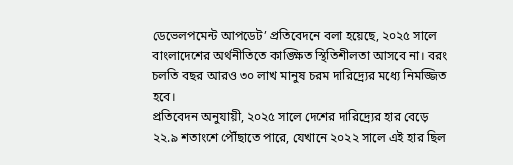ডেভেলপমেন্ট আপডেট’ প্রতিবেদনে বলা হয়েছে, ২০২৫ সালে বাংলাদেশের অর্থনীতিতে কাঙ্ক্ষিত স্থিতিশীলতা আসবে না। বরং চলতি বছর আরও ৩০ লাখ মানুষ চরম দারিদ্র্যের মধ্যে নিমজ্জিত হবে।
প্রতিবেদন অনুযায়ী, ২০২৫ সালে দেশের দারিদ্র্যের হার বেড়ে ২২.৯ শতাংশে পৌঁছাতে পারে, যেখানে ২০২২ সালে এই হার ছিল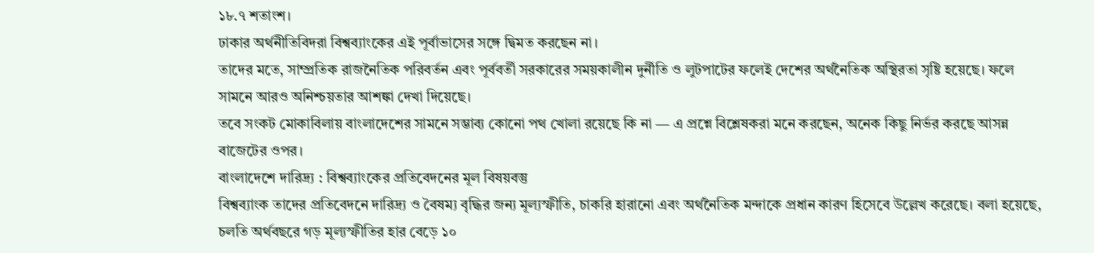১৮.৭ শতাংশ।
ঢাকার অর্থনীতিবিদরা বিশ্বব্যাংকের এই পূর্বাভাসের সঙ্গে দ্বিমত করছেন না।
তাদের মতে, সাম্প্রতিক রাজনৈতিক পরিবর্তন এবং পূর্ববর্তী সরকারের সময়কালীন দুর্নীতি ও লুটপাটের ফলেই দেশের অর্থনৈতিক অস্থিরতা সৃষ্টি হয়েছে। ফলে সামনে আরও অনিশ্চয়তার আশঙ্কা দেখা দিয়েছে।
তবে সংকট মোকাবিলায় বাংলাদেশের সামনে সম্ভাব্য কোনো পথ খোলা রয়েছে কি না — এ প্রশ্নে বিশ্লেষকরা মনে করছেন, অনেক কিছু নির্ভর করছে আসন্ন বাজেটের ওপর।
বাংলাদেশে দারিদ্র্য : বিশ্বব্যাংকের প্রতিবেদনের মূল বিষয়বস্তু
বিশ্বব্যাংক তাদের প্রতিবেদনে দারিদ্র্য ও বৈষম্য বৃদ্ধির জন্য মূল্যস্ফীতি, চাকরি হারানো এবং অর্থনৈতিক মন্দাকে প্রধান কারণ হিসেবে উল্লেখ করেছে। বলা হয়েছে, চলতি অর্থবছরে গড় মূল্যস্ফীতির হার বেড়ে ১০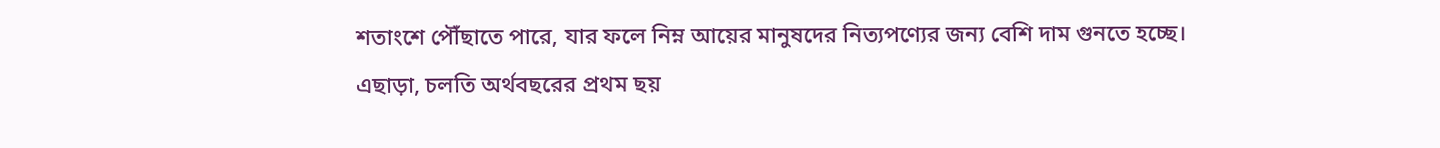শতাংশে পৌঁছাতে পারে, যার ফলে নিম্ন আয়ের মানুষদের নিত্যপণ্যের জন্য বেশি দাম গুনতে হচ্ছে।
এছাড়া, চলতি অর্থবছরের প্রথম ছয়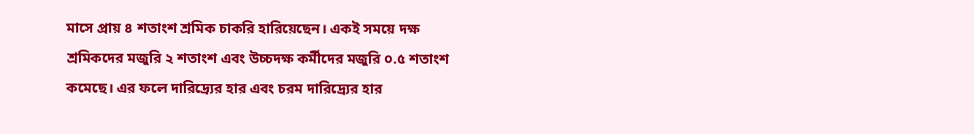মাসে প্রায় ৪ শতাংশ শ্রমিক চাকরি হারিয়েছেন। একই সময়ে দক্ষ শ্রমিকদের মজুরি ২ শতাংশ এবং উচ্চদক্ষ কর্মীদের মজুরি ০.৫ শতাংশ কমেছে। এর ফলে দারিদ্র্যের হার এবং চরম দারিদ্র্যের হার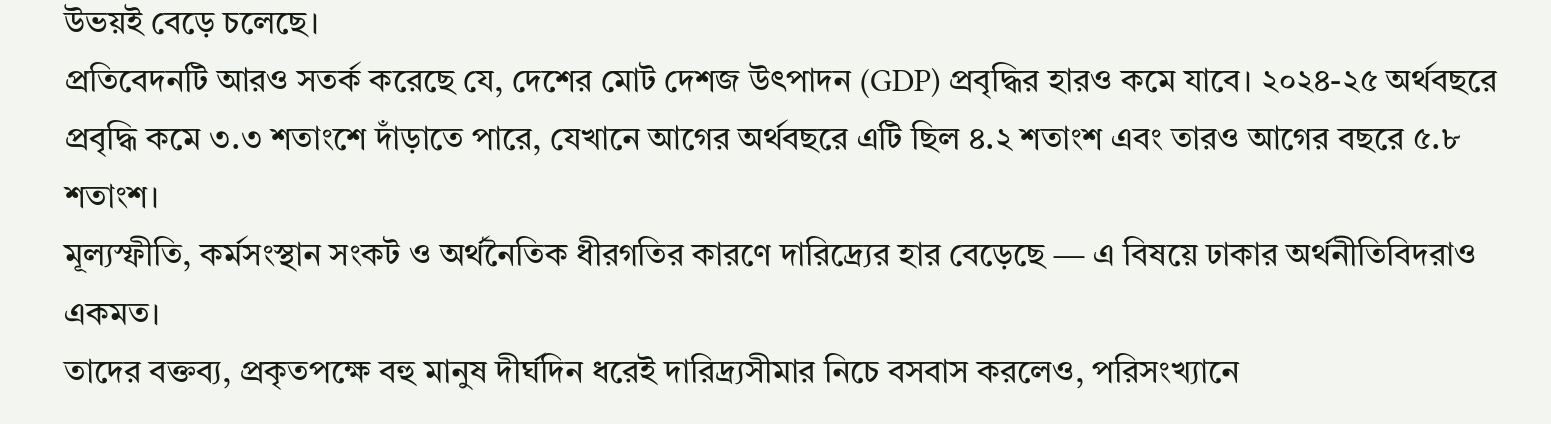উভয়ই বেড়ে চলেছে।
প্রতিবেদনটি আরও সতর্ক করেছে যে, দেশের মোট দেশজ উৎপাদন (GDP) প্রবৃদ্ধির হারও কমে যাবে। ২০২৪-২৫ অর্থবছরে প্রবৃদ্ধি কমে ৩.৩ শতাংশে দাঁড়াতে পারে, যেখানে আগের অর্থবছরে এটি ছিল ৪.২ শতাংশ এবং তারও আগের বছরে ৫.৮ শতাংশ।
মূল্যস্ফীতি, কর্মসংস্থান সংকট ও অর্থনৈতিক ধীরগতির কারণে দারিদ্র্যের হার বেড়েছে — এ বিষয়ে ঢাকার অর্থনীতিবিদরাও একমত।
তাদের বক্তব্য, প্রকৃতপক্ষে বহু মানুষ দীর্ঘদিন ধরেই দারিদ্র্যসীমার নিচে বসবাস করলেও, পরিসংখ্যানে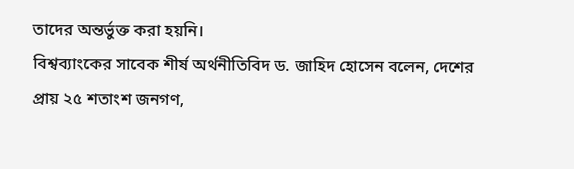তাদের অন্তর্ভুক্ত করা হয়নি।
বিশ্বব্যাংকের সাবেক শীর্ষ অর্থনীতিবিদ ড. জাহিদ হোসেন বলেন, দেশের প্রায় ২৫ শতাংশ জনগণ,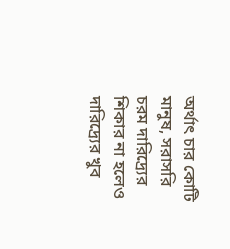অর্থাৎ চার কোটি মানুষ, সরাসরি চরম দারিদ্র্যের শিকার না হলেও দারিদ্র্যের খুব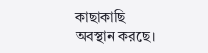কাছাকাছি অবস্থান করছে।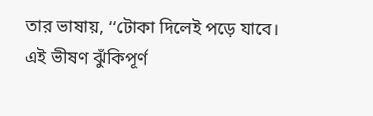তার ভাষায়, ‘‘টোকা দিলেই পড়ে যাবে। এই ভীষণ ঝুঁকিপূর্ণ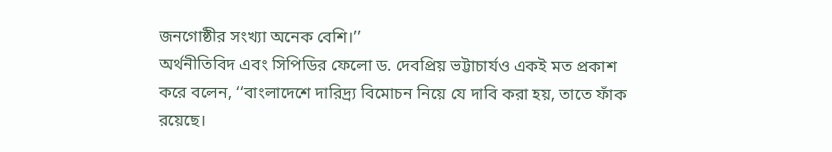জনগোষ্ঠীর সংখ্যা অনেক বেশি।’’
অর্থনীতিবিদ এবং সিপিডির ফেলো ড. দেবপ্রিয় ভট্টাচার্যও একই মত প্রকাশ করে বলেন, ‘‘বাংলাদেশে দারিদ্র্য বিমোচন নিয়ে যে দাবি করা হয়, তাতে ফাঁক রয়েছে।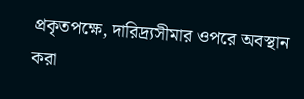প্রকৃতপক্ষে, দারিদ্র্যসীমার ওপরে অবস্থান করা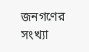জনগণের সংখ্যা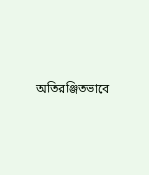অতিরঞ্জিতভাবে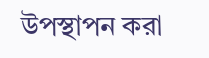উপস্থাপন করা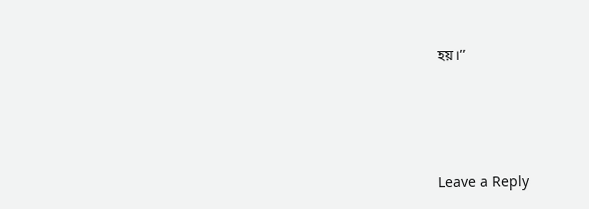হয়।’’





Leave a Reply